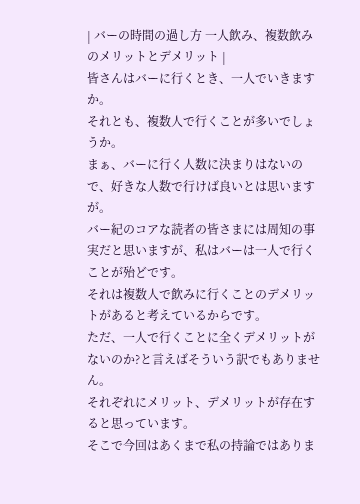| バーの時間の過し方 一人飲み、複数飲みのメリットとデメリット |
皆さんはバーに行くとき、一人でいきますか。
それとも、複数人で行くことが多いでしょうか。
まぁ、バーに行く人数に決まりはないので、好きな人数で行けば良いとは思いますが。
バー紀のコアな読者の皆さまには周知の事実だと思いますが、私はバーは一人で行くことが殆どです。
それは複数人で飲みに行くことのデメリットがあると考えているからです。
ただ、一人で行くことに全くデメリットがないのか?と言えばそういう訳でもありません。
それぞれにメリット、デメリットが存在すると思っています。
そこで今回はあくまで私の持論ではありま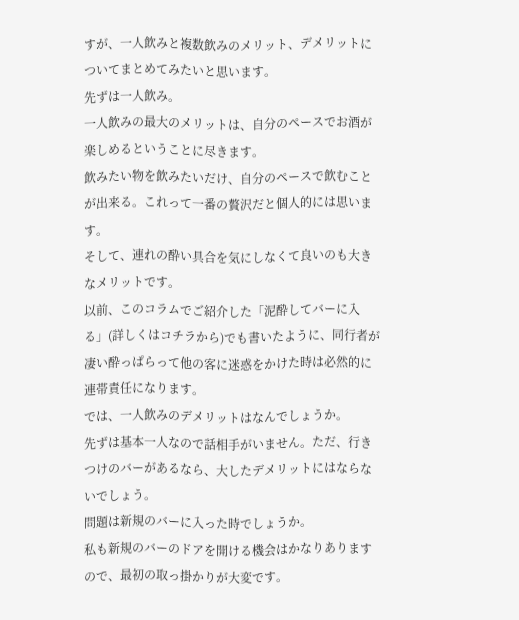すが、一人飲みと複数飲みのメリット、デメリットについてまとめてみたいと思います。
先ずは一人飲み。
一人飲みの最大のメリットは、自分のペースでお酒が楽しめるということに尽きます。
飲みたい物を飲みたいだけ、自分のペースで飲むことが出来る。これって一番の贅沢だと個人的には思います。
そして、連れの酔い具合を気にしなくて良いのも大きなメリットです。
以前、このコラムでご紹介した「泥酔してバーに入る」(詳しくはコチラから)でも書いたように、同行者が凄い酔っぱらって他の客に迷惑をかけた時は必然的に連帯責任になります。
では、一人飲みのデメリットはなんでしょうか。
先ずは基本一人なので話相手がいません。ただ、行きつけのバーがあるなら、大したデメリットにはならないでしょう。
問題は新規のバーに入った時でしょうか。
私も新規のバーのドアを開ける機会はかなりありますので、最初の取っ掛かりが大変です。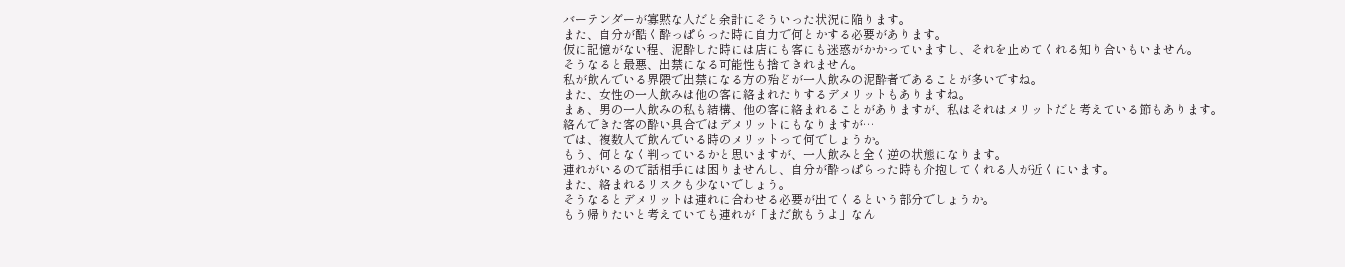バーテンダーが寡黙な人だと余計にそういった状況に陥ります。
また、自分が酷く酔っぱらった時に自力で何とかする必要があります。
仮に記憶がない程、泥酔した時には店にも客にも迷惑がかかっていますし、それを止めてくれる知り合いもいません。
そうなると最悪、出禁になる可能性も捨てきれません。
私が飲んでいる界隈で出禁になる方の殆どが一人飲みの泥酔者であることが多いですね。
また、女性の一人飲みは他の客に絡まれたりするデメリットもありますね。
まぁ、男の一人飲みの私も結構、他の客に絡まれることがありますが、私はそれはメリットだと考えている節もあります。
絡んできた客の酔い具合ではデメリットにもなりますが…
では、複数人で飲んでいる時のメリットって何でしょうか。
もう、何となく判っているかと思いますが、一人飲みと全く逆の状態になります。
連れがいるので話相手には困りませんし、自分が酔っぱらった時も介抱してくれる人が近くにいます。
また、絡まれるリスクも少ないでしょう。
そうなるとデメリットは連れに合わせる必要が出てくるという部分でしょうか。
もう帰りたいと考えていても連れが「まだ飲もうよ」なん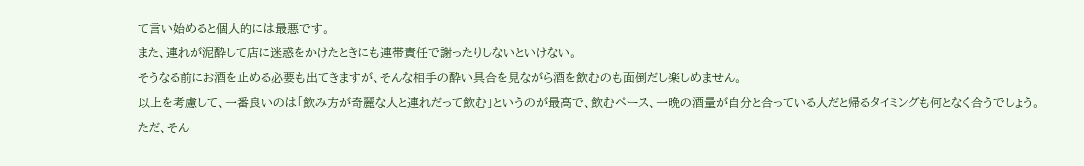て言い始めると個人的には最悪です。
また、連れが泥酔して店に迷惑をかけたときにも連帯責任で謝ったりしないといけない。
そうなる前にお酒を止める必要も出てきますが、そんな相手の酔い具合を見ながら酒を飲むのも面倒だし楽しめません。
以上を考慮して、一番良いのは「飲み方が奇麗な人と連れだって飲む」というのが最高で、飲むペース、一晩の酒量が自分と合っている人だと帰るタイミングも何となく合うでしょう。
ただ、そん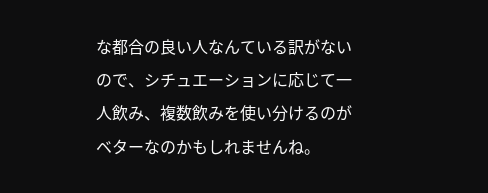な都合の良い人なんている訳がないので、シチュエーションに応じて一人飲み、複数飲みを使い分けるのがベターなのかもしれませんね。